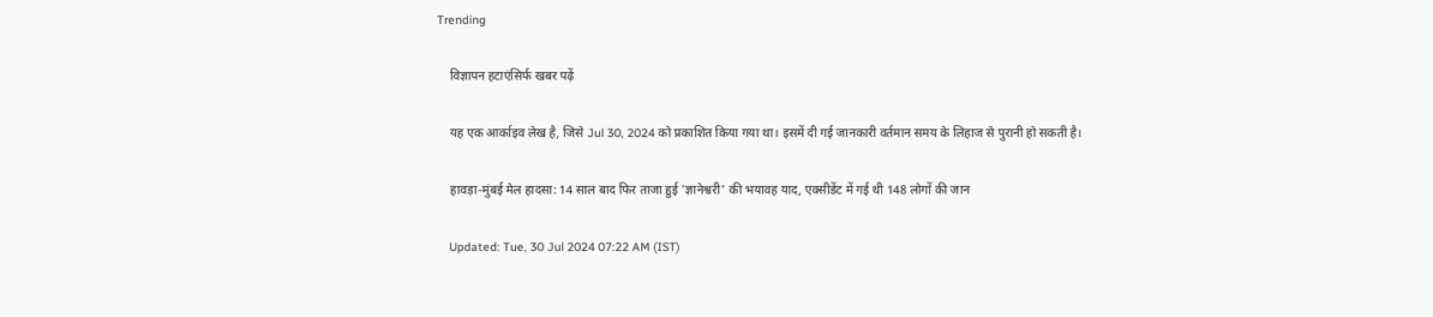Trending

    विज्ञापन हटाएंसिर्फ खबर पढ़ें

    यह एक आर्काइव लेख है, जिसे Jul 30, 2024 को प्रकाशित किया गया था। इसमें दी गई जानकारी वर्तमान समय के लिहाज से पुरानी हो सकती है।

    हावड़ा-मुंबई मेल हादसा: 14 साल बाद फिर ताजा हुई 'ज्ञानेश्वरी' की भयावह याद, एक्सीडेंट में गई थी 148 लोगों की जान

    Updated: Tue, 30 Jul 2024 07:22 AM (IST)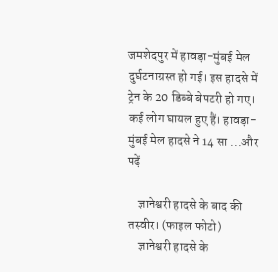जमशेदपुर में हावड़ा-मुंबई मेल दुर्घटनाग्रस्त हो गई। इस हादसे में ट्रेन के 20 डिब्बे बेपटरी हो गए। कई लोग घायल हुए हैं। हावड़ा-मुंबई मेल हादसे ने 14 सा ...और पढ़ें

    ज्ञानेश्वरी हादसे के बाद की तस्वीर। (फाइल फोटो)
    ज्ञानेश्वरी हादसे के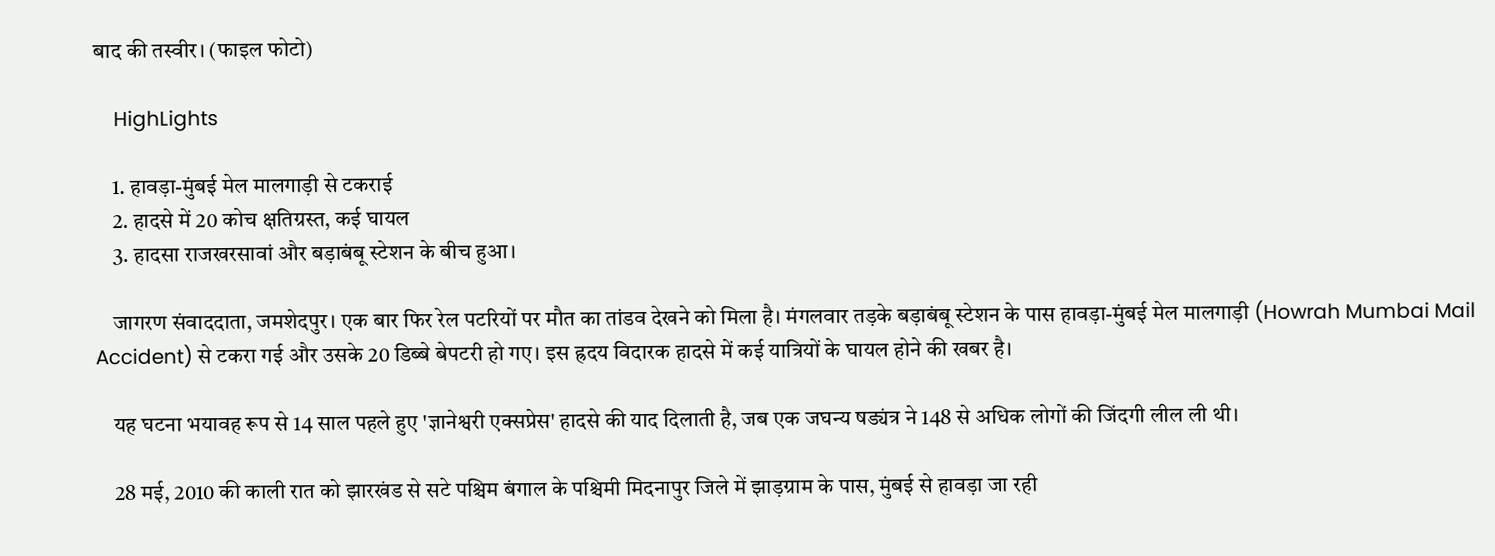बाद की तस्वीर। (फाइल फोटो)

    HighLights

    1. हावड़ा-मुंबई मेल मालगाड़ी से टकराई
    2. हादसे में 20 कोच क्षतिग्रस्त, कई घायल
    3. हादसा राजखरसावां और बड़ाबंबू स्टेशन के बीच हुआ।

    जागरण संवाददाता, जमशेदपुर। एक बार फिर रेल पटरियों पर मौत का तांडव देखने को मिला है। मंगलवार तड़के बड़ाबंबू स्टेशन के पास हावड़ा-मुंबई मेल मालगाड़ी (Howrah Mumbai Mail Accident) से टकरा गई और उसके 20 डिब्बे बेपटरी हो गए। इस ह्रदय विदारक हादसे में कई यात्रियों के घायल होने की खबर है।

    यह घटना भयावह रूप से 14 साल पहले हुए 'ज्ञानेश्वरी एक्सप्रेस' हादसे की याद दिलाती है, जब एक जघन्य षड्यंत्र ने 148 से अधिक लोगों की जिंदगी लील ली थी।

    28 मई, 2010 की काली रात को झारखंड से सटे पश्चिम बंगाल के पश्चिमी मिदनापुर जिले में झाड़ग्राम के पास, मुंबई से हावड़ा जा रही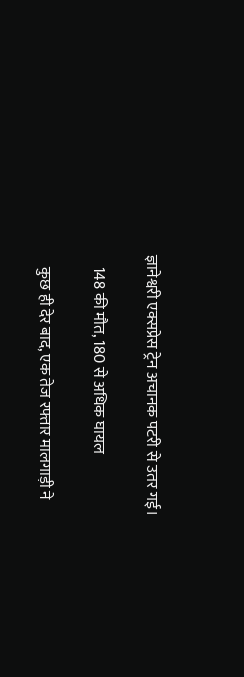ज्ञानेश्वरी एक्सप्रेस ट्रेन अचानक पटरी से उतर गई।

    148 की मौत, 180 से अधिक घायल

    कुछ ही देर बाद, एक तेज रफ्तार मालगाड़ी ने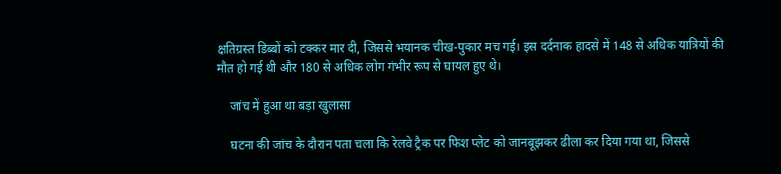क्षतिग्रस्त डिब्बों को टक्कर मार दी, जिससे भयानक चीख-पुकार मच गई। इस दर्दनाक हादसे में 148 से अधिक यात्रियों की मौत हो गई थी और 180 से अधिक लोग गंभीर रूप से घायल हुए थे।

    जांच में हुआ था बड़ा खुलासा

    घटना की जांच के दौरान पता चला कि रेलवे ट्रैक पर फिश प्लेट को जानबूझकर ढीला कर दिया गया था, जिससे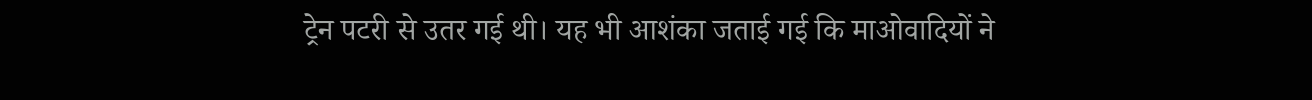ट्रेन पटरी से उतर गई थी। यह भी आशंका जताई गई कि माओवादियों ने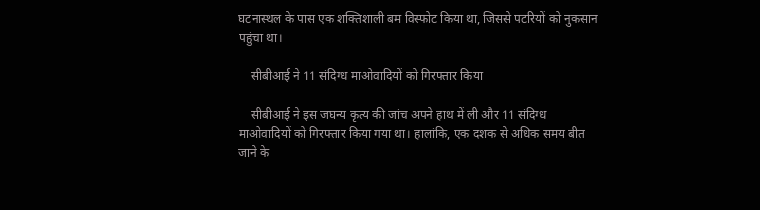घटनास्थल के पास एक शक्तिशाली बम विस्फोट किया था, जिससे पटरियों को नुकसान पहुंचा था।

    सीबीआई ने 11 संदिग्ध माओवादियों को गिरफ्तार किया

    सीबीआई ने इस जघन्य कृत्य की जांच अपने हाथ में ली और 11 संदिग्ध माओवादियों को गिरफ्तार किया गया था। हालांकि, एक दशक से अधिक समय बीत जाने के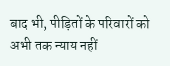बाद भी, पीड़ितों के परिवारों को अभी तक न्याय नहीं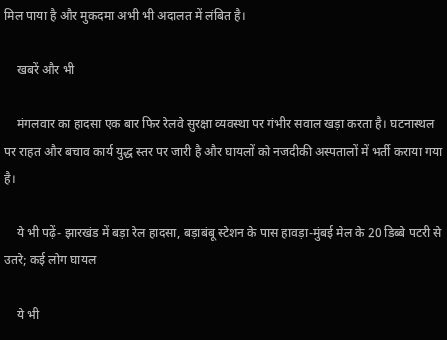मिल पाया है और मुकदमा अभी भी अदालत में लंबित है।

    खबरें और भी

    मंगलवार का हादसा एक बार फिर रेलवे सुरक्षा व्यवस्था पर गंभीर सवाल खड़ा करता है। घटनास्थल पर राहत और बचाव कार्य युद्ध स्तर पर जारी है और घायलों को नजदीकी अस्पतालों में भर्ती कराया गया है।

    ये भी पढ़ें- झारखंड में बड़ा रेल हादसा, बड़ाबंबू स्टेशन के पास हावड़ा-मुंबई मेल के 20 डिब्बे पटरी से उतरे; कई लोग घायल

    ये भी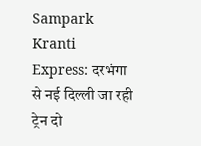Sampark Kranti Express: दरभंगा से नई दिल्ली जा रही ट्रेन दो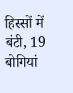हिस्सों में बंटी, 19 बोगियां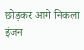छोड़कर आगे निकला इंजन